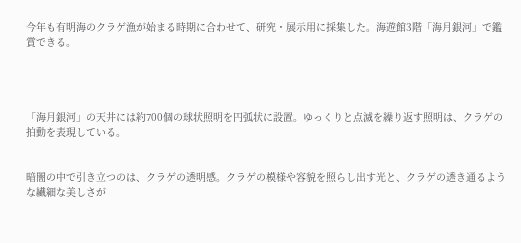今年も有明海のクラゲ漁が始まる時期に合わせて、研究・展示用に採集した。海遊館3階「海月銀河」で鑑賞できる。




「海月銀河」の天井には約700個の球状照明を円弧状に設置。ゆっくりと点滅を繰り返す照明は、クラゲの拍動を表現している。


暗闇の中で引き立つのは、クラゲの透明感。クラゲの模様や容貌を照らし出す光と、クラゲの透き通るような繊細な美しさが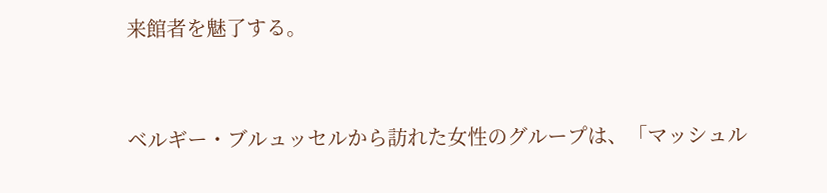来館者を魅了する。


ベルギー・ブルュッセルから訪れた女性のグループは、「マッシュル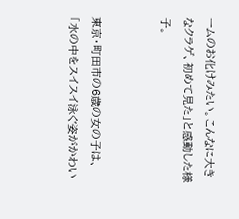ームのお化けみたい。こんなに大きなクラゲ、初めて見た」と感動した様子。


東京・町田市の6歳の女の子は、「水の中をスイスイ泳ぐ姿がかわい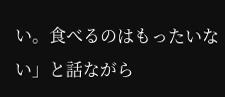い。食べるのはもったいない」と話ながら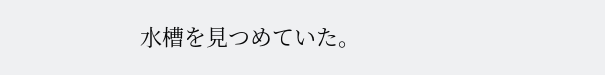水槽を見つめていた。